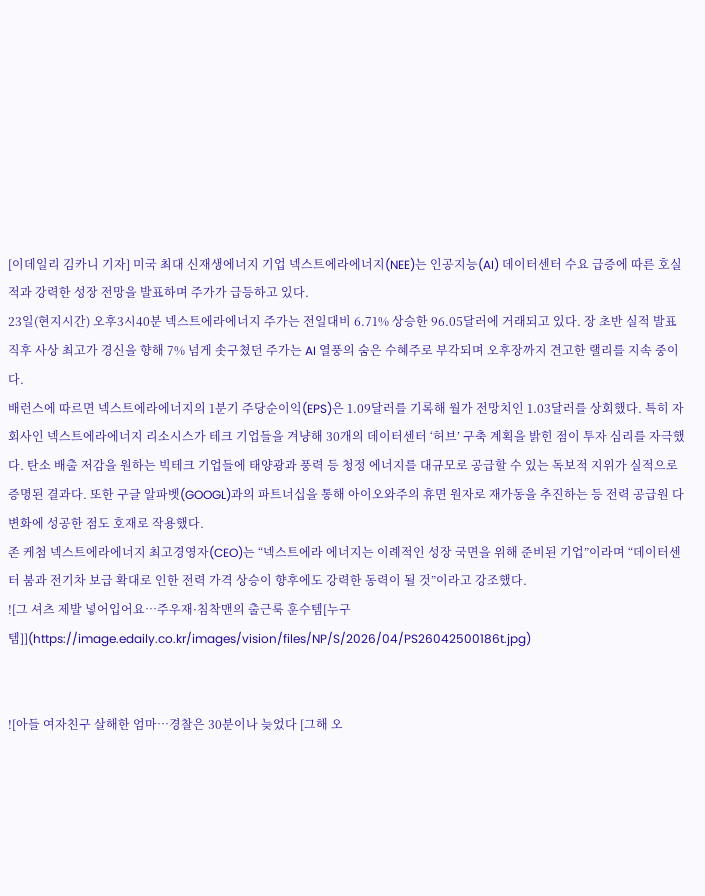[이데일리 김카니 기자] 미국 최대 신재생에너지 기업 넥스트에라에너지(NEE)는 인공지능(AI) 데이터센터 수요 급증에 따른 호실적과 강력한 성장 전망을 발표하며 주가가 급등하고 있다.
23일(현지시간) 오후3시40분 넥스트에라에너지 주가는 전일대비 6.71% 상승한 96.05달러에 거래되고 있다. 장 초반 실적 발표 직후 사상 최고가 경신을 향해 7% 넘게 솟구쳤던 주가는 AI 열풍의 숨은 수혜주로 부각되며 오후장까지 견고한 랠리를 지속 중이다.
배런스에 따르면 넥스트에라에너지의 1분기 주당순이익(EPS)은 1.09달러를 기록해 월가 전망치인 1.03달러를 상회했다. 특히 자회사인 넥스트에라에너지 리소시스가 테크 기업들을 겨냥해 30개의 데이터센터 ‘허브’ 구축 계획을 밝힌 점이 투자 심리를 자극했다. 탄소 배출 저감을 원하는 빅테크 기업들에 태양광과 풍력 등 청정 에너지를 대규모로 공급할 수 있는 독보적 지위가 실적으로 증명된 결과다. 또한 구글 알파벳(GOOGL)과의 파트너십을 통해 아이오와주의 휴면 원자로 재가동을 추진하는 등 전력 공급원 다변화에 성공한 점도 호재로 작용했다.
존 케첨 넥스트에라에너지 최고경영자(CEO)는 “넥스트에라 에너지는 이례적인 성장 국면을 위해 준비된 기업”이라며 “데이터센터 붐과 전기차 보급 확대로 인한 전력 가격 상승이 향후에도 강력한 동력이 될 것”이라고 강조했다.
![그 셔츠 제발 넣어입어요…주우재·침착맨의 출근룩 훈수템[누구템]](https://image.edaily.co.kr/images/vision/files/NP/S/2026/04/PS26042500186t.jpg)


![아들 여자친구 살해한 엄마…경찰은 30분이나 늦었다 [그해 오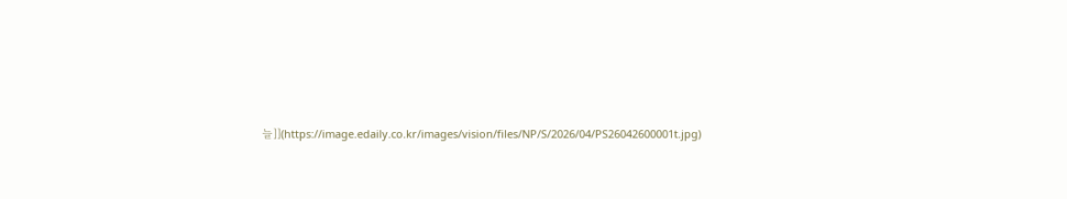늘]](https://image.edaily.co.kr/images/vision/files/NP/S/2026/04/PS26042600001t.jpg)